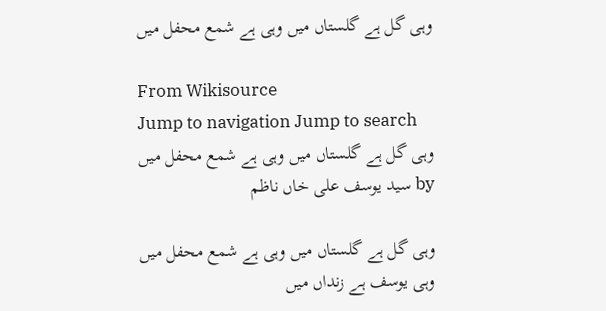وہی گل ہے گلستاں میں وہی ہے شمع محفل میں

From Wikisource
Jump to navigation Jump to search
وہی گل ہے گلستاں میں وہی ہے شمع محفل میں
by سید یوسف علی خاں ناظم

وہی گل ہے گلستاں میں وہی ہے شمع محفل میں
وہی یوسف ہے زنداں میں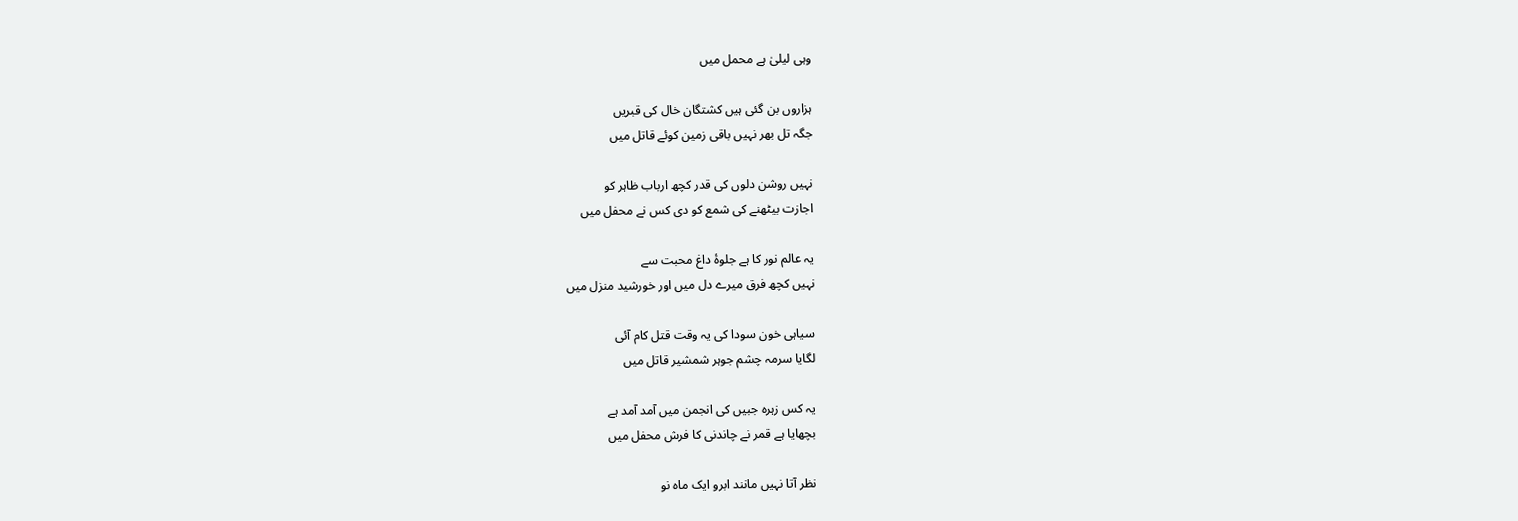وہی لیلیٰ ہے محمل میں

ہزاروں بن گئی ہیں کشتگان خال کی قبریں
جگہ تل بھر نہیں باقی زمین کوئے قاتل میں

نہیں روشن دلوں کی قدر کچھ ارباب ظاہر کو
اجازت بیٹھنے کی شمع کو دی کس نے محفل میں

یہ عالم نور کا ہے جلوۂ داغ محبت سے
نہیں کچھ فرق میرے دل میں اور خورشید منزل میں

سیاہی خون سودا کی یہ وقت قتل کام آئی
لگایا سرمہ چشم جوہر شمشیر قاتل میں

یہ کس زہرہ جبیں کی انجمن میں آمد آمد ہے
بچھایا ہے قمر نے چاندنی کا فرش محفل میں

نظر آتا نہیں مانند ابرو ایک ماہ نو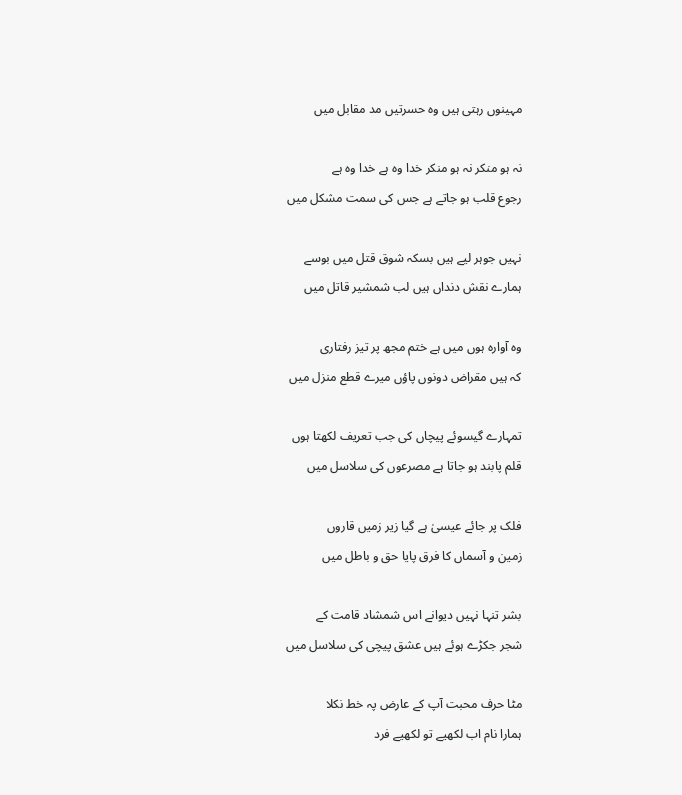مہینوں رہتی ہیں وہ حسرتیں مد مقابل میں

نہ ہو منکر نہ ہو منکر خدا وہ ہے خدا وہ ہے
رجوع قلب ہو جاتے ہے جس کی سمت مشکل میں

نہیں جوہر لیے ہیں بسکہ شوق قتل میں بوسے
ہمارے نقش دنداں ہیں لب شمشیر قاتل میں

وہ آوارہ ہوں میں ہے ختم مجھ پر تیز رفتاری
کہ ہیں مقراض دونوں پاؤں میرے قطع‌‌ منزل میں

تمہارے گیسوئے پیچاں کی جب تعریف لکھتا ہوں
قلم پابند ہو جاتا ہے مصرعوں کی سلاسل میں

فلک پر جائے عیسیٰ ہے گیا زیر زمیں قاروں
زمین و آسماں کا فرق پایا حق و باطل میں

بشر تنہا نہیں دیوانے اس شمشاد‌ قامت کے
شجر جکڑے ہوئے ہیں عشق پیچی کی سلاسل میں

مٹا حرف محبت آپ کے عارض پہ خط نکلا
ہمارا نام اب لکھیے تو لکھیے فرد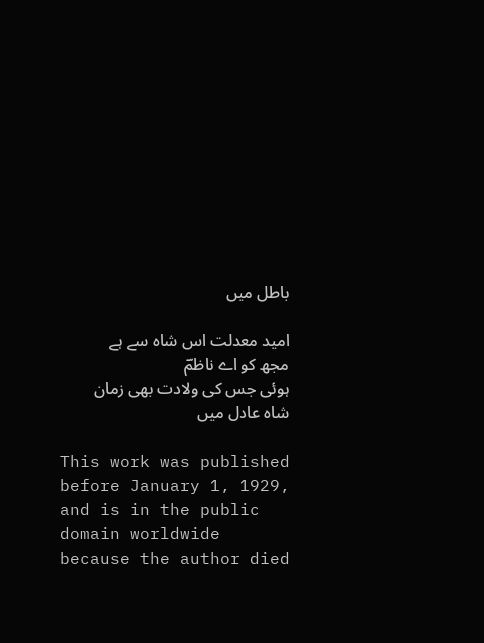باطل میں

امید‌ معدلت اس شاہ سے ہے مجھ کو اے ناظمؔ
ہوئی جس کی ولادت بھی زمان شاہ عادل میں

This work was published before January 1, 1929, and is in the public domain worldwide because the author died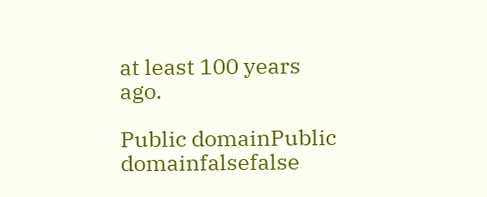at least 100 years ago.

Public domainPublic domainfalsefalse